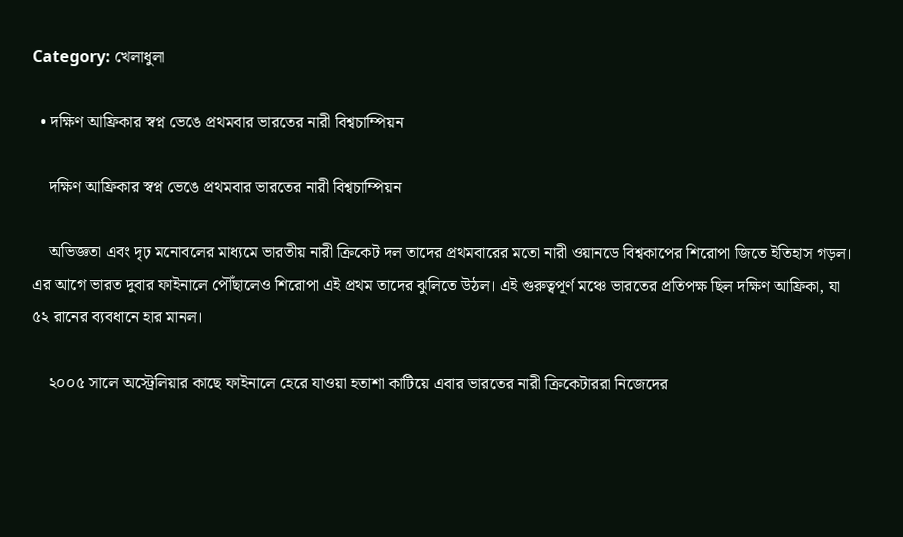Category: খেলাধুলা

  • দক্ষিণ আফ্রিকার স্বপ্ন ভেঙে প্রথমবার ভারতের নারী বিশ্বচাম্পিয়ন

    দক্ষিণ আফ্রিকার স্বপ্ন ভেঙে প্রথমবার ভারতের নারী বিশ্বচাম্পিয়ন

    অভিজ্ঞতা এবং দৃঢ় মনোবলের মাধ্যমে ভারতীয় নারী ক্রিকেট দল তাদের প্রথমবারের মতো নারী ওয়ানডে বিশ্বকাপের শিরোপা জিতে ইতিহাস গড়ল। এর আগে ভারত দুবার ফাইনালে পৌঁছালেও শিরোপা এই প্রথম তাদের ঝুলিতে উঠল। এই গুরুত্বপূর্ণ মঞ্চে ভারতের প্রতিপক্ষ ছিল দক্ষিণ আফ্রিকা, যা ৫২ রানের ব্যবধানে হার মানল।

    ২০০৫ সালে অস্ট্রেলিয়ার কাছে ফাইনালে হেরে যাওয়া হতাশা কাটিয়ে এবার ভারতের নারী ক্রিকেটাররা নিজেদের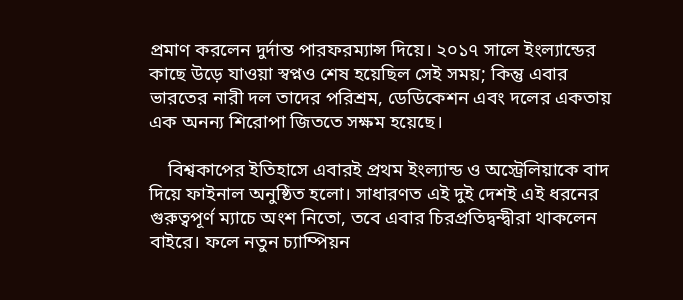প্রমাণ করলেন দুর্দান্ত পারফরম্যান্স দিয়ে। ২০১৭ সালে ইংল্যান্ডের কাছে উড়ে যাওয়া স্বপ্নও শেষ হয়েছিল সেই সময়; কিন্তু এবার ভারতের নারী দল তাদের পরিশ্রম, ডেডিকেশন এবং দলের একতায় এক অনন্য শিরোপা জিততে সক্ষম হয়েছে।

    বিশ্বকাপের ইতিহাসে এবারই প্রথম ইংল্যান্ড ও অস্ট্রেলিয়াকে বাদ দিয়ে ফাইনাল অনুষ্ঠিত হলো। সাধারণত এই দুই দেশই এই ধরনের গুরুত্বপূর্ণ ম্যাচে অংশ নিতো, তবে এবার চিরপ্রতিদ্বন্দ্বীরা থাকলেন বাইরে। ফলে নতুন চ্যাম্পিয়ন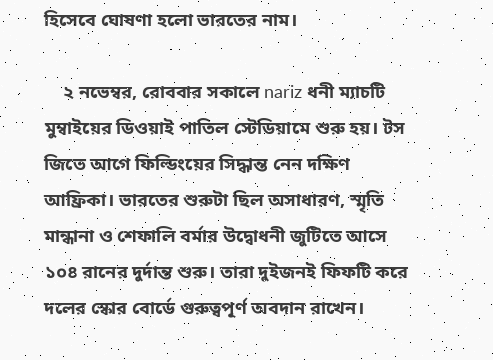হিসেবে ঘোষণা হলো ভারতের নাম।

    ২ নভেম্বর, রোববার সকালে nariz ধনী ম্যাচটি মুম্বাইয়ের ডিওয়াই পাতিল স্টেডিয়ামে শুরু হয়। টস জিতে আগে ফিল্ডিংয়ের সিদ্ধান্ত নেন দক্ষিণ আফ্রিকা। ভারতের শুরুটা ছিল অসাধারণ, স্মৃতি মান্ধানা ও শেফালি বর্মার উদ্বোধনী জুটিতে আসে ১০৪ রানের দুর্দান্ত শুরু। তারা দুইজনই ফিফটি করে দলের স্কোর বোর্ডে গুরুত্বপূর্ণ অবদান রাখেন।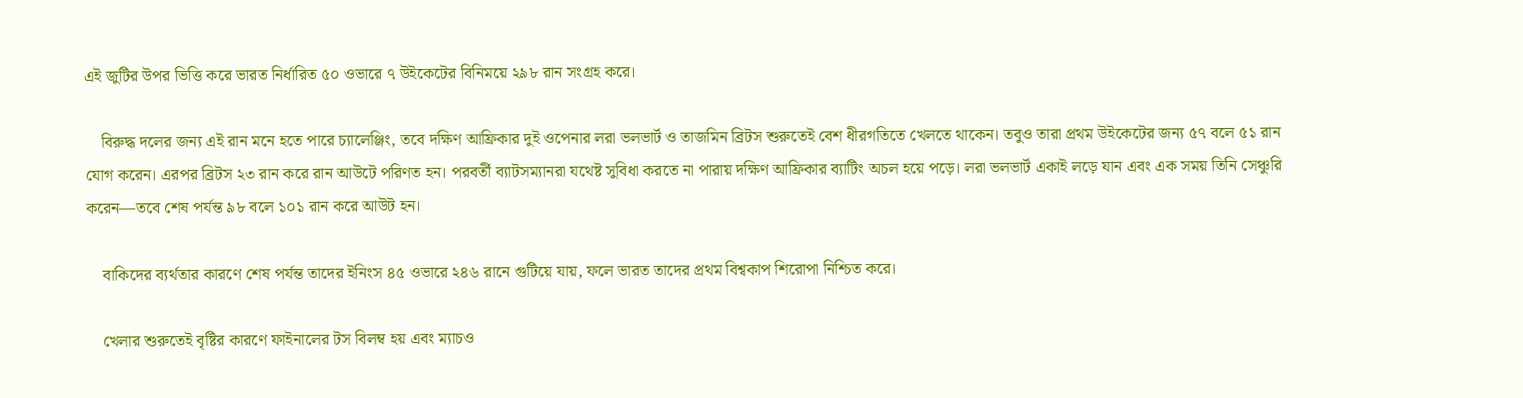এই জুটির উপর ভিত্তি করে ভারত নির্ধারিত ৫০ ওভারে ৭ উইকেটের বিনিময়ে ২৯৮ রান সংগ্রহ করে।

    বিরুদ্ধ দলের জন্য এই রান মনে হতে পারে চ্যালেঞ্জিং, তবে দক্ষিণ আফ্রিকার দুই ওপেনার লরা ভলভার্ট ও তাজমিন ব্রিটস শুরুতেই বেশ ধীরগতিতে খেলতে থাকেন। তবুও তারা প্রথম উইকেটের জন্য ৫৭ বলে ৫১ রান যোগ করেন। এরপর ব্রিটস ২৩ রান করে রান আউটে পরিণত হন। পরবর্তী ব্যাটসম্যানরা যথেষ্ট সুবিধা করতে না পারায় দক্ষিণ আফ্রিকার ব্যাটিং অচল হয়ে পড়ে। লরা ভলভার্ট একাই লড়ে যান এবং এক সময় তিনি সেঞ্চুরি করেন—তবে শেষ পর্যন্ত ৯৮ বলে ১০১ রান করে আউট হন।

    বাকিদের ব্যর্থতার কারণে শেষ পর্যন্ত তাদের ইনিংস ৪৫ ওভারে ২৪৬ রানে গুটিয়ে যায়, ফলে ভারত তাদের প্রথম বিশ্বকাপ শিরোপা নিশ্চিত করে।

    খেলার শুরুতেই বৃষ্টির কারণে ফাইনালের টস বিলম্ব হয় এবং ম্যাচও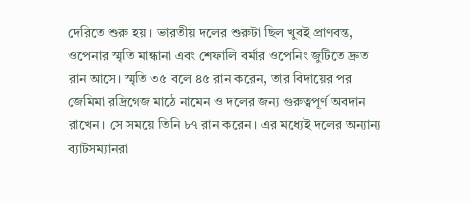দেরিতে শুরু হয়। ভারতীয় দলের শুরুটা ছিল খুবই প্রাণবন্ত, ওপেনার স্মৃতি মান্ধানা এবং শেফালি বর্মার ওপেনিং জুটিতে দ্রুত রান আসে। স্মৃতি ৩৫ বলে ৪৫ রান করেন, তার বিদায়ের পর জেমিমা রদ্রিগেজ মাঠে নামেন ও দলের জন্য গুরুত্বপূর্ণ অবদান রাখেন। সে সময়ে তিনি ৮৭ রান করেন। এর মধ্যেই দলের অন্যান্য ব্যাটসম্যানরা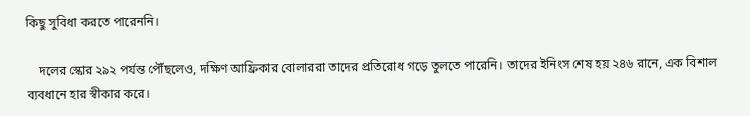কিছু সুবিধা করতে পারেননি।

    দলের স্কোর ২৯২ পর্যন্ত পৌঁছলেও, দক্ষিণ আফ্রিকার বোলাররা তাদের প্রতিরোধ গড়ে তুলতে পারেনি। তাদের ইনিংস শেষ হয় ২৪৬ রানে, এক বিশাল ব্যবধানে হার স্বীকার করে।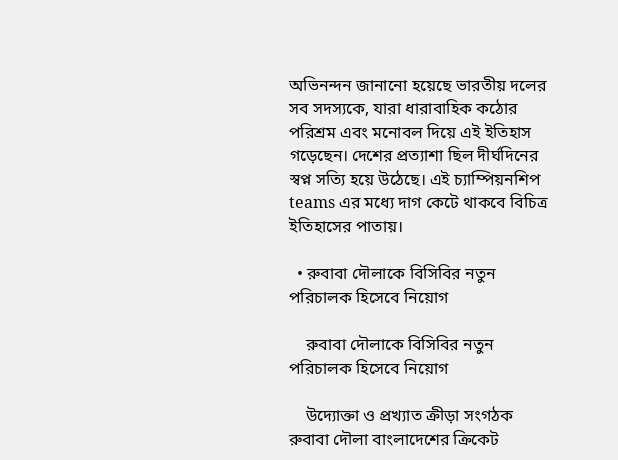অভিনন্দন জানানো হয়েছে ভারতীয় দলের সব সদস্যকে, যারা ধারাবাহিক কঠোর পরিশ্রম এবং মনোবল দিয়ে এই ইতিহাস গড়েছেন। দেশের প্রত্যাশা ছিল দীর্ঘদিনের স্বপ্ন সত্যি হয়ে উঠেছে। এই চ্যাম্পিয়নশিপ teams এর মধ্যে দাগ কেটে থাকবে বিচিত্র ইতিহাসের পাতায়।

  • রুবাবা দৌলাকে বিসিবির নতুন পরিচালক হিসেবে নিয়োগ

    রুবাবা দৌলাকে বিসিবির নতুন পরিচালক হিসেবে নিয়োগ

    উদ্যোক্তা ও প্রখ্যাত ক্রীড়া সংগঠক রুবাবা দৌলা বাংলাদেশের ক্রিকেট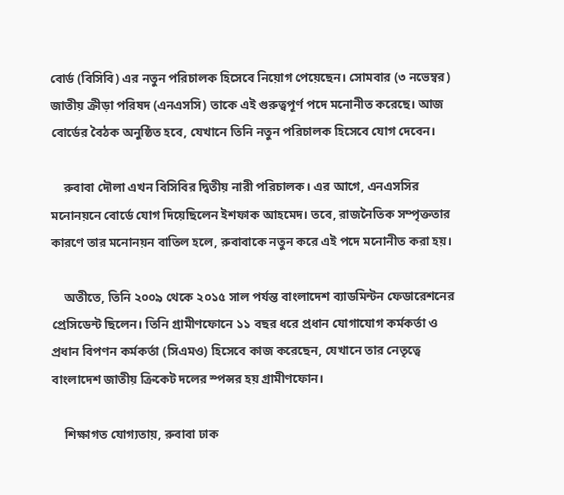বোর্ড (বিসিবি) এর নতুন পরিচালক হিসেবে নিয়োগ পেয়েছেন। সোমবার (৩ নভেম্বর) জাতীয় ক্রীড়া পরিষদ (এনএসসি) তাকে এই গুরুত্বপূর্ণ পদে মনোনীত করেছে। আজ বোর্ডের বৈঠক অনুষ্ঠিত হবে, যেখানে তিনি নতুন পরিচালক হিসেবে যোগ দেবেন।

    রুবাবা দৌলা এখন বিসিবির দ্বিতীয় নারী পরিচালক। এর আগে, এনএসসির মনোনয়নে বোর্ডে যোগ দিয়েছিলেন ইশফাক আহমেদ। তবে, রাজনৈতিক সম্পৃক্ততার কারণে তার মনোনয়ন বাতিল হলে, রুবাবাকে নতুন করে এই পদে মনোনীত করা হয়।

    অতীতে, তিনি ২০০৯ থেকে ২০১৫ সাল পর্যন্ত বাংলাদেশ ব্যাডমিন্টন ফেডারেশনের প্রেসিডেন্ট ছিলেন। তিনি গ্রামীণফোনে ১১ বছর ধরে প্রধান যোগাযোগ কর্মকর্তা ও প্রধান বিপণন কর্মকর্তা (সিএমও) হিসেবে কাজ করেছেন, যেখানে তার নেতৃত্বে বাংলাদেশ জাতীয় ক্রিকেট দলের স্পন্সর হয় গ্রামীণফোন।

    শিক্ষাগত যোগ্যতায়, রুবাবা ঢাক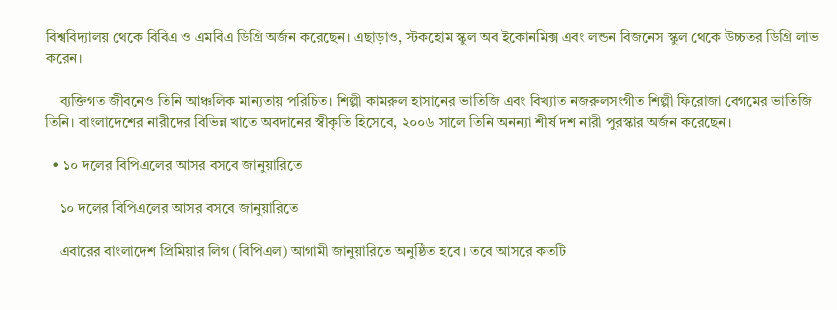বিশ্ববিদ্যালয় থেকে বিবিএ ও এমবিএ ডিগ্রি অর্জন করেছেন। এছাড়াও, স্টকহোম স্কুল অব ইকোনমিক্স এবং লন্ডন বিজনেস স্কুল থেকে উচ্চতর ডিগ্রি লাভ করেন।

    ব্যক্তিগত জীবনেও তিনি আঞ্চলিক মান্যতায় পরিচিত। শিল্পী কামরুল হাসানের ভাতিজি এবং বিখ্যাত নজরুলসংগীত শিল্পী ফিরোজা বেগমের ভাতিজি তিনি। বাংলাদেশের নারীদের বিভিন্ন খাতে অবদানের স্বীকৃতি হিসেবে, ২০০৬ সালে তিনি অনন্যা শীর্ষ দশ নারী পুরস্কার অর্জন করেছেন।

  • ১০ দলের বিপিএলের আসর বসবে জানুয়ারিতে

    ১০ দলের বিপিএলের আসর বসবে জানুয়ারিতে

    এবারের বাংলাদেশ প্রিমিয়ার লিগ (বিপিএল) আগামী জানুয়ারিতে অনুষ্ঠিত হবে। তবে আসরে কতটি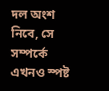দল অংশ নিবে, সে সম্পর্কে এখনও স্পষ্ট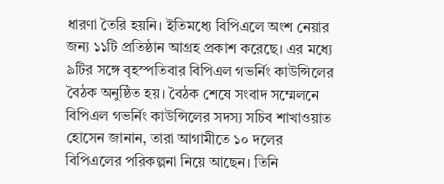ধারণা তৈরি হয়নি। ইতিমধ্যে বিপিএলে অংশ নেয়ার জন্য ১১টি প্রতিষ্ঠান আগ্রহ প্রকাশ করেছে। এর মধ্যে ৯টির সঙ্গে বৃহস্পতিবার বিপিএল গভর্নিং কাউন্সিলের বৈঠক অনুষ্ঠিত হয়। বৈঠক শেষে সংবাদ সম্মেলনে বিপিএল গভর্নিং কাউন্সিলের সদস্য সচিব শাখাওয়াত হোসেন জানান, তারা আগামীতে ১০ দলের বিপিএলের পরিকল্পনা নিয়ে আছেন। তিনি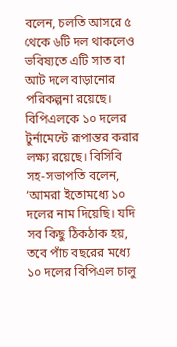বলেন, চলতি আসরে ৫ থেকে ৬টি দল থাকলেও ভবিষ্যতে এটি সাত বা আট দলে বাড়ানোর পরিকল্পনা রয়েছে। বিপিএলকে ১০ দলের টুর্নামেন্টে রূপান্তর করার লক্ষ্য রয়েছে। বিসিবি সহ-সভাপতি বলেন, ‘আমরা ইতোমধ্যে ১০ দলের নাম দিয়েছি। যদি সব কিছু ঠিকঠাক হয়, তবে পাঁচ বছরের মধ্যে ১০ দলের বিপিএল চালু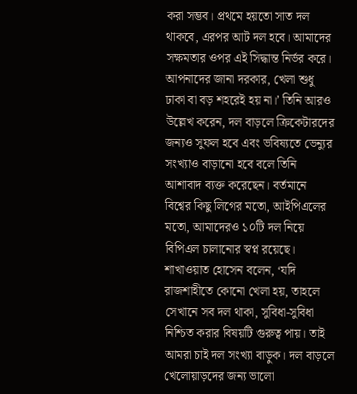করা সম্ভব। প্রথমে হয়তো সাত দল থাকবে, এরপর আট দল হবে। আমাদের সক্ষমতার ওপর এই সিদ্ধান্ত নির্ভর করে। আপনাদের জানা দরকার, খেলা শুধু ঢাকা বা বড় শহরেই হয় না।’ তিনি আরও উল্লেখ করেন, দল বাড়লে ক্রিকেটারদের জন্যও সুফল হবে এবং ভবিষ্যতে ভেন্যুর সংখ্যাও বাড়ানো হবে বলে তিনি আশাবাদ ব্যক্ত করেছেন। বর্তমানে বিশ্বের কিছু লিগের মতো, আইপিএলের মতো, আমাদেরও ১০টি দল নিয়ে বিপিএল চালানোর স্বপ্ন রয়েছে। শাখাওয়াত হোসেন বলেন, ‘যদি রাজশাহীতে কোনো খেলা হয়, তাহলে সেখানে সব দল থাকা, সুবিধা-সুবিধা নিশ্চিত করার বিষয়টি গুরুত্ব পায়। তাই আমরা চাই দল সংখ্যা বাড়ুক। দল বাড়লে খেলোয়াড়দের জন্য ভালো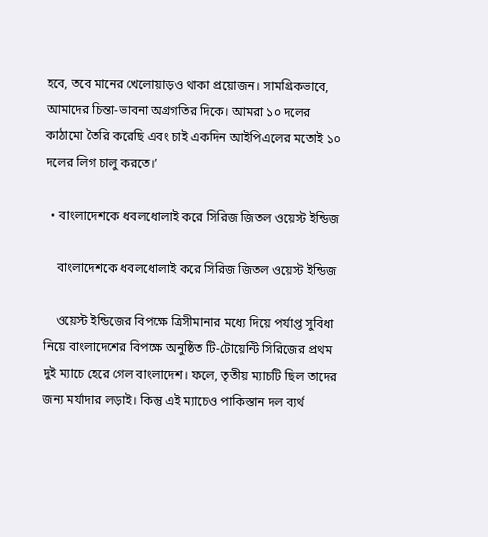হবে, তবে মানের খেলোয়াড়ও থাকা প্রয়োজন। সামগ্রিকভাবে, আমাদের চিন্তা-ভাবনা অগ্রগতির দিকে। আমরা ১০ দলের কাঠামো তৈরি করেছি এবং চাই একদিন আইপিএলের মতোই ১০ দলের লিগ চালু করতে।’

  • বাংলাদেশকে ধবলধোলাই করে সিরিজ জিতল ওয়েস্ট ইন্ডিজ

    বাংলাদেশকে ধবলধোলাই করে সিরিজ জিতল ওয়েস্ট ইন্ডিজ

    ওয়েস্ট ইন্ডিজের বিপক্ষে ত্রিসীমানার মধ্যে দিয়ে পর্যাপ্ত সুবিধা নিয়ে বাংলাদেশের বিপক্ষে অনুষ্ঠিত টি-টোয়েন্টি সিরিজের প্রথম দুই ম্যাচে হেরে গেল বাংলাদেশ। ফলে, তৃতীয় ম্যাচটি ছিল তাদের জন্য মর্যাদার লড়াই। কিন্তু এই ম্যাচেও পাকিস্তান দল ব্যর্থ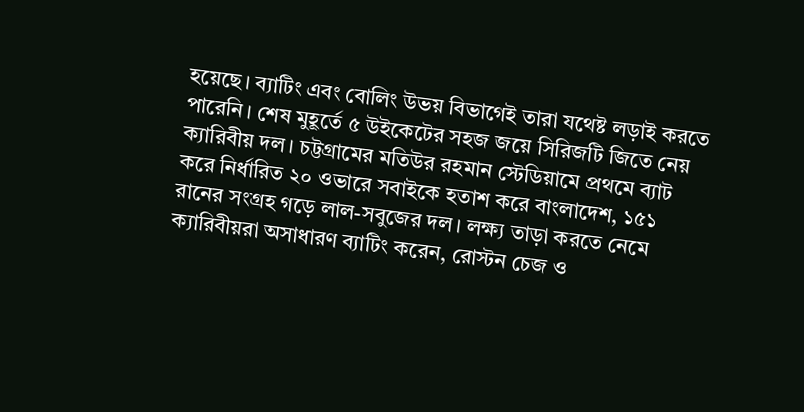হয়েছে। ব্যাটিং এবং বোলিং উভয় বিভাগেই তারা যথেষ্ট লড়াই করতে পারেনি। শেষ মুহূর্তে ৫ উইকেটের সহজ জয়ে সিরিজটি জিতে নেয় ক্যারিবীয় দল। চট্টগ্রামের মতিউর রহমান স্টেডিয়ামে প্রথমে ব্যাট করে নির্ধারিত ২০ ওভারে সবাইকে হতাশ করে বাংলাদেশ, ১৫১ রানের সংগ্রহ গড়ে লাল-সবুজের দল। লক্ষ্য তাড়া করতে নেমে ক্যারিবীয়রা অসাধারণ ব্যাটিং করেন, রোস্টন চেজ ও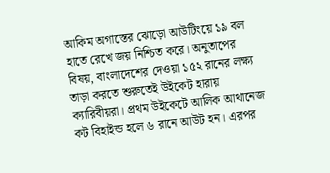আকিম অগাস্তের ঝোড়ো আউটিংয়ে ১৯ বল হাতে রেখে জয় নিশ্চিত করে। অনুতাপের বিষয়, বাংলাদেশের দেওয়া ১৫২ রানের লক্ষ্য তাড়া করতে শুরুতেই উইকেট হারায় ক্যারিবীয়রা। প্রথম উইকেটে আলিক আথানেজ কট বিহাইন্ড হলে ৬ রানে আউট হন। এরপর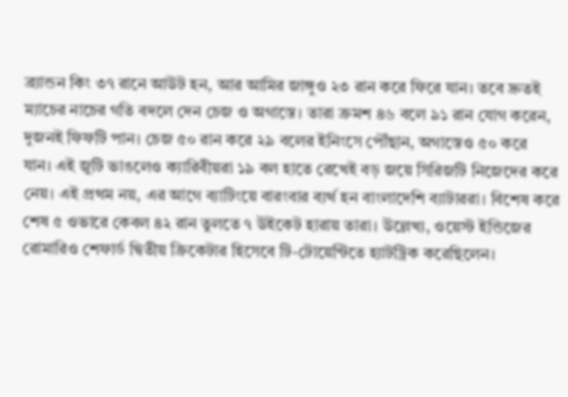ব্র্যান্ডন কিং ৩৭ রানে আউট হন, আর আমির জাঙ্গুও ২৩ রান করে ফিরে যান। তবে দ্রুতই ম্যাচের নাচের গতি বদলে দেন চেজ ও অগাস্তে। তারা ক্রমশ ৪৬ বলে ৯১ রান যোগ করেন, দুজনই ফিফটি পান। চেজ ৫০ রান করে ২৯ বলের ইনিংসে পৌঁছান, অগাস্তেও ৫০ করে যান। এই জুটি ভাঙলেও ক্যারিবীয়রা ১৯ বল হাতে রেখেই বড় জয়ে সিরিজটি নিজেদের করে নেয়। এই প্রথম নয়, এর আগে ব্যাটিংয়ে বারংবার ব্যর্থ হন বাংলাদেশি ব্যাটাররা। বিশেষ করে শেষ ৫ ওভারে কেবল ৪২ রান তুলতে ৭ উইকেট হারায় তারা। উল্লেখ্য, ওয়েস্ট ইন্ডিজের রোমারিও শেফার্ড দ্বিতীয় ক্রিকেটার হিসেবে টি-টোয়েন্টিতে হ্যাটট্রিক করেছিলেন।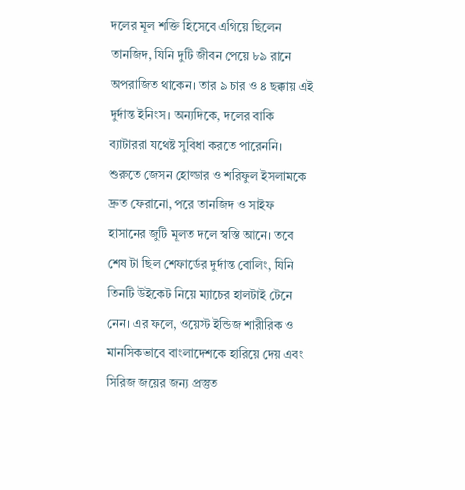দলের মূল শক্তি হিসেবে এগিয়ে ছিলেন তানজিদ, যিনি দুটি জীবন পেয়ে ৮৯ রানে অপরাজিত থাকেন। তার ৯ চার ও ৪ ছক্কায় এই দুর্দান্ত ইনিংস। অন্যদিকে, দলের বাকি ব্যাটাররা যথেষ্ট সুবিধা করতে পারেননি। শুরুতে জেসন হোল্ডার ও শরিফুল ইসলামকে দ্রুত ফেরানো, পরে তানজিদ ও সাইফ হাসানের জুটি মূলত দলে স্বস্তি আনে। তবে শেষ টা ছিল শেফার্ডের দুর্দান্ত বোলিং, যিনি তিনটি উইকেট নিয়ে ম্যাচের হালটাই টেনে নেন। এর ফলে, ওয়েস্ট ইন্ডিজ শারীরিক ও মানসিকভাবে বাংলাদেশকে হারিয়ে দেয় এবং সিরিজ জয়ের জন্য প্রস্তুত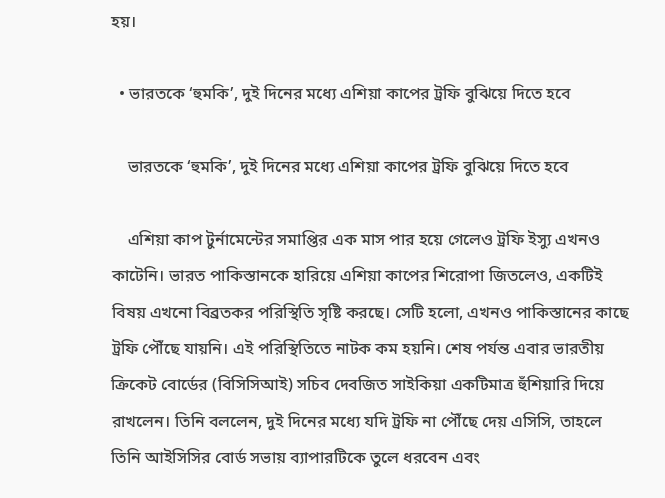হয়।

  • ভারতকে ‘হুমকি’, দুই দিনের মধ্যে এশিয়া কাপের ট্রফি বুঝিয়ে দিতে হবে

    ভারতকে ‘হুমকি’, দুই দিনের মধ্যে এশিয়া কাপের ট্রফি বুঝিয়ে দিতে হবে

    এশিয়া কাপ টুর্নামেন্টের সমাপ্তির এক মাস পার হয়ে গেলেও ট্রফি ইস্যু এখনও কাটেনি। ভারত পাকিস্তানকে হারিয়ে এশিয়া কাপের শিরোপা জিতলেও, একটিই বিষয় এখনো বিব্রতকর পরিস্থিতি সৃষ্টি করছে। সেটি হলো, এখনও পাকিস্তানের কাছে ট্রফি পৌঁছে যায়নি। এই পরিস্থিতিতে নাটক কম হয়নি। শেষ পর্যন্ত এবার ভারতীয় ক্রিকেট বোর্ডের (বিসিসিআই) সচিব দেবজিত সাইকিয়া একটিমাত্র হুঁশিয়ারি দিয়ে রাখলেন। তিনি বললেন, দুই দিনের মধ্যে যদি ট্রফি না পৌঁছে দেয় এসিসি, তাহলে তিনি আইসিসির বোর্ড সভায় ব্যাপারটিকে তুলে ধরবেন এবং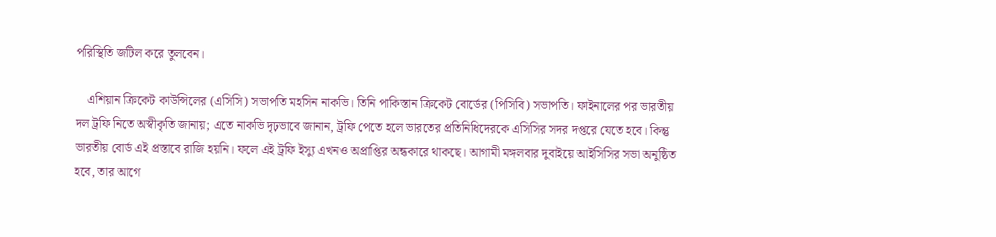পরিস্থিতি জটিল করে তুলবেন।

    এশিয়ান ক্রিকেট কাউন্সিলের (এসিসি) সভাপতি মহসিন নাকভি। তিনি পাকিস্তান ক্রিকেট বোর্ডের (পিসিবি) সভাপতি। ফাইনালের পর ভারতীয় দল ট্রফি নিতে অস্বীকৃতি জানায়; এতে নাকভি দৃঢ়ভাবে জানান, ট্রফি পেতে হলে ভারতের প্রতিনিধিদেরকে এসিসির সদর দপ্তরে যেতে হবে। কিন্তু ভারতীয় বোর্ড এই প্রস্তাবে রাজি হয়নি। ফলে এই ট্রফি ইস্যু এখনও অপ্রাপ্তির অন্ধকারে থাকছে। আগামী মঙ্গলবার দুবাইয়ে আইসিসির সভা অনুষ্ঠিত হবে, তার আগে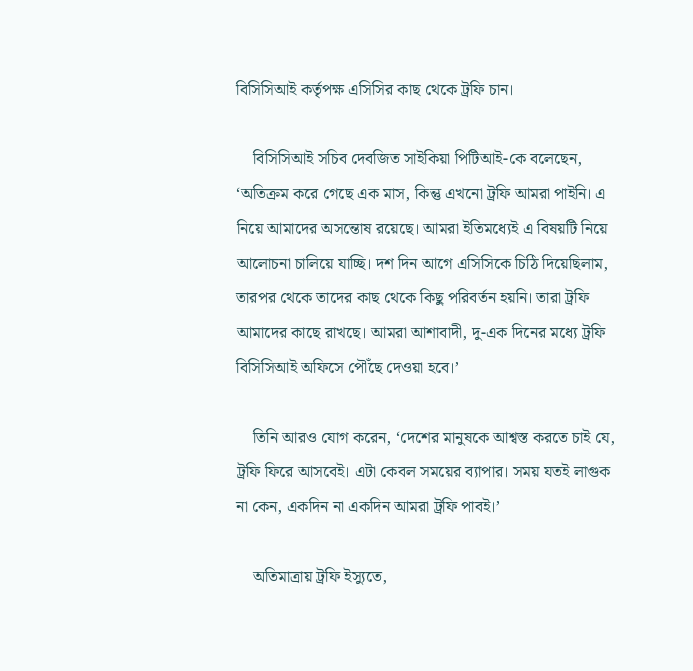বিসিসিআই কর্তৃপক্ষ এসিসির কাছ থেকে ট্রফি চান।

    বিসিসিআই সচিব দেবজিত সাইকিয়া পিটিআই-কে বলেছেন, ‘অতিক্রম করে গেছে এক মাস, কিন্তু এখনো ট্রফি আমরা পাইনি। এ নিয়ে আমাদের অসন্তোষ রয়েছে। আমরা ইতিমধ্যেই এ বিষয়টি নিয়ে আলোচনা চালিয়ে যাচ্ছি। দশ দিন আগে এসিসিকে চিঠি দিয়েছিলাম, তারপর থেকে তাদের কাছ থেকে কিছু পরিবর্তন হয়নি। তারা ট্রফি আমাদের কাছে রাখছে। আমরা আশাবাদী, দু-এক দিনের মধ্যে ট্রফি বিসিসিআই অফিসে পৌঁছে দেওয়া হবে।’

    তিনি আরও যোগ করেন, ‘দেশের মানুষকে আশ্বস্ত করতে চাই যে, ট্রফি ফিরে আসবেই। এটা কেবল সময়ের ব্যাপার। সময় যতই লাগুক না কেন, একদিন না একদিন আমরা ট্রফি পাবই।’

    অতিমাত্রায় ট্রফি ইস্যুতে,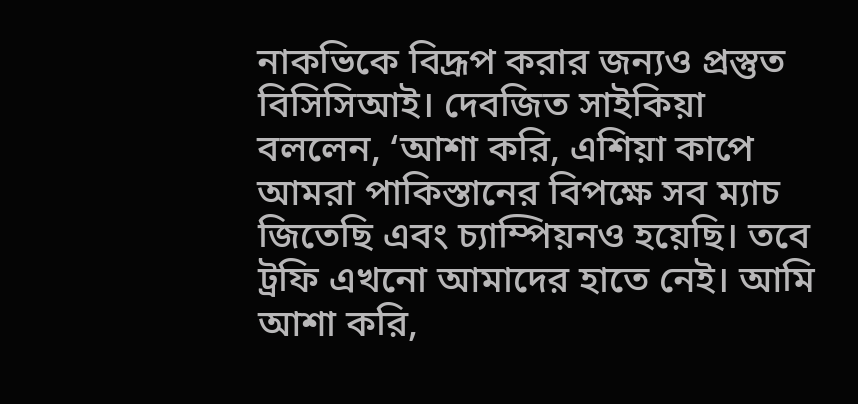নাকভিকে বিদ্রূপ করার জন্যও প্রস্তুত বিসিসিআই। দেবজিত সাইকিয়া বললেন, ‘আশা করি, এশিয়া কাপে আমরা পাকিস্তানের বিপক্ষে সব ম্যাচ জিতেছি এবং চ্যাম্পিয়নও হয়েছি। তবে ট্রফি এখনো আমাদের হাতে নেই। আমি আশা করি,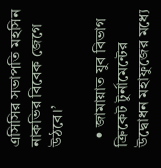এসিসির সভাপতি মহসিন নাকভির বিবেক জেগে উঠবে।’

  • জামায়াত যুব বিভাগ ক্রিকেট টুর্নামেন্টের উদ্বোধন মহাফুজের মধ্যে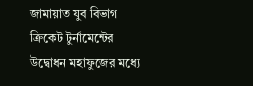জামায়াত যুব বিভাগ ক্রিকেট টুর্নামেন্টের উদ্বোধন মহাফুজের মধ্যে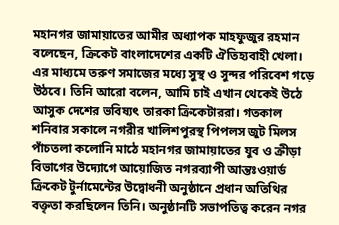মহানগর জামায়াতের আমীর অধ্যাপক মাহফুজুর রহমান বলেছেন, ক্রিকেট বাংলাদেশের একটি ঐতিহ্যবাহী খেলা। এর মাধ্যমে তরুণ সমাজের মধ্যে সুস্থ ও সুন্দর পরিবেশ গড়ে উঠবে। তিনি আরো বলেন, আমি চাই এখান থেকেই উঠে আসুক দেশের ভবিষ্যৎ তারকা ক্রিকেটাররা। গতকাল শনিবার সকালে নগরীর খালিশপুরস্থ পিপলস জুট মিলস পাঁচতলা কলোনি মাঠে মহানগর জামায়াতের যুব ও ক্রীড়া বিভাগের উদ্যোগে আয়োজিত নগরব্যাপী আন্তঃওয়ার্ড ক্রিকেট টুর্নামেন্টের উদ্বোধনী অনুষ্ঠানে প্রধান অতিথির বক্তৃতা করছিলেন তিনি। অনুষ্ঠানটি সভাপতিত্ব করেন নগর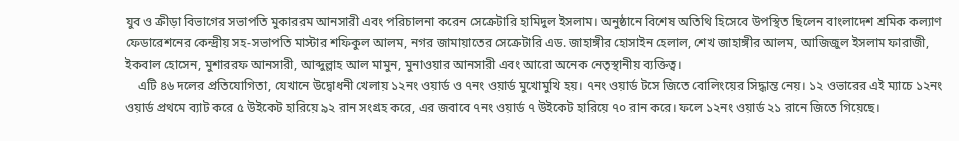যুব ও ক্রীড়া বিভাগের সভাপতি মুকাররম আনসারী এবং পরিচালনা করেন সেক্রেটারি হামিদুল ইসলাম। অনুষ্ঠানে বিশেষ অতিথি হিসেবে উপস্থিত ছিলেন বাংলাদেশ শ্রমিক কল্যাণ ফেডারেশনের কেন্দ্রীয় সহ-সভাপতি মাস্টার শফিকুল আলম, নগর জামায়াতের সেক্রেটারি এড. জাহাঙ্গীর হোসাইন হেলাল, শেখ জাহাঙ্গীর আলম, আজিজুল ইসলাম ফারাজী, ইকবাল হোসেন, মুশাররফ আনসারী, আব্দুল্লাহ আল মামুন, মুনাওয়ার আনসারী এবং আরো অনেক নেতৃস্থানীয় ব্যক্তিত্ব।
    এটি ৪৬ দলের প্রতিযোগিতা, যেখানে উদ্বোধনী খেলায় ১২নং ওয়ার্ড ও ৭নং ওয়ার্ড মুখোমুখি হয়। ৭নং ওয়ার্ড টসে জিতে বোলিংয়ের সিদ্ধান্ত নেয়। ১২ ওভারের এই ম্যাচে ১২নং ওয়ার্ড প্রথমে ব্যাট করে ৫ উইকেট হারিয়ে ৯২ রান সংগ্রহ করে, এর জবাবে ৭নং ওয়ার্ড ৭ উইকেট হারিয়ে ৭০ রান করে। ফলে ১২নং ওয়ার্ড ২১ রানে জিতে গিয়েছে।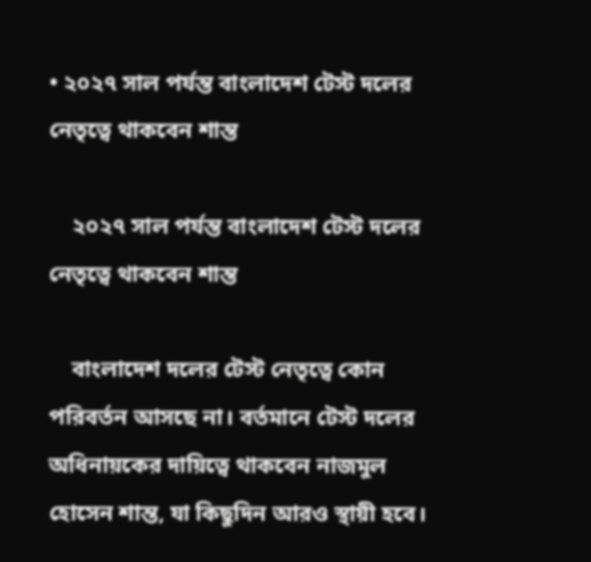• ২০২৭ সাল পর্যন্ত বাংলাদেশ টেস্ট দলের নেতৃত্বে থাকবেন শান্ত

    ২০২৭ সাল পর্যন্ত বাংলাদেশ টেস্ট দলের নেতৃত্বে থাকবেন শান্ত

    বাংলাদেশ দলের টেস্ট নেতৃত্বে কোন পরিবর্তন আসছে না। বর্তমানে টেস্ট দলের অধিনায়কের দায়িত্বে থাকবেন নাজমুল হোসেন শান্ত, যা কিছুদিন আরও স্থায়ী হবে।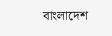বাংলাদেশ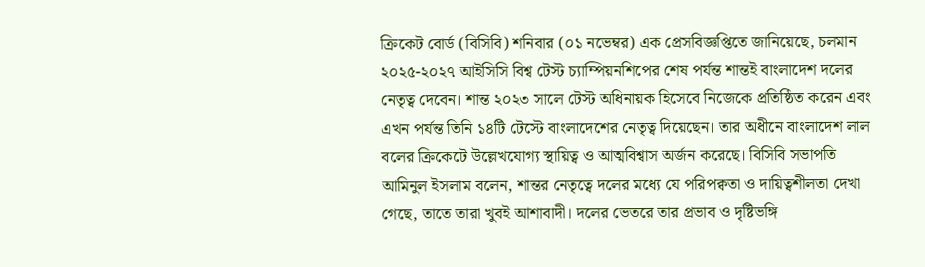ক্রিকেট বোর্ড (বিসিবি) শনিবার (০১ নভেম্বর) এক প্রেসবিজ্ঞপ্তিতে জানিয়েছে, চলমান ২০২৫-২০২৭ আইসিসি বিশ্ব টেস্ট চ্যাম্পিয়নশিপের শেষ পর্যন্ত শান্তই বাংলাদেশ দলের নেতৃত্ব দেবেন। শান্ত ২০২৩ সালে টেস্ট অধিনায়ক হিসেবে নিজেকে প্রতিষ্ঠিত করেন এবং এখন পর্যন্ত তিনি ১৪টি টেস্টে বাংলাদেশের নেতৃত্ব দিয়েছেন। তার অধীনে বাংলাদেশ লাল বলের ক্রিকেটে উল্লেখযোগ্য স্থায়িত্ব ও আত্মবিশ্বাস অর্জন করেছে। বিসিবি সভাপতি আমিনুল ইসলাম বলেন, শান্তর নেতৃত্বে দলের মধ্যে যে পরিপক্বতা ও দায়িত্বশীলতা দেখা গেছে, তাতে তারা খুবই আশাবাদী। দলের ভেতরে তার প্রভাব ও দৃষ্টিভঙ্গি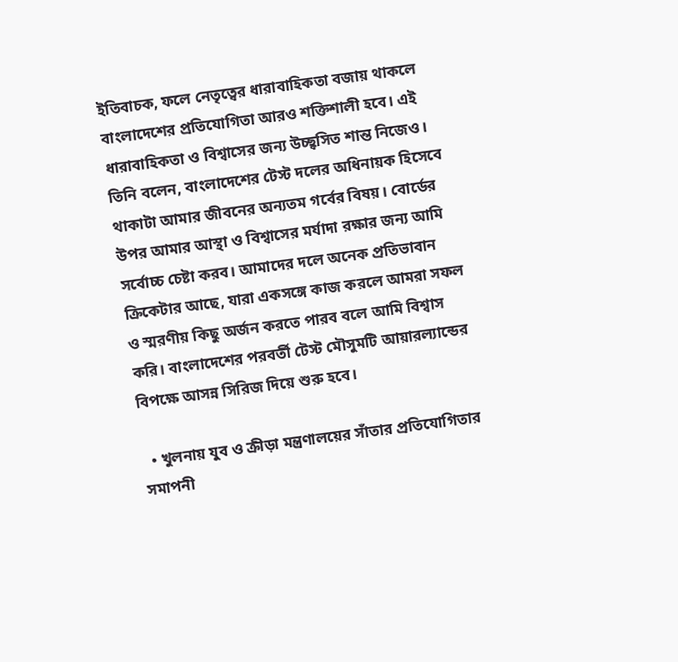ইতিবাচক, ফলে নেতৃত্বের ধারাবাহিকতা বজায় থাকলে বাংলাদেশের প্রতিযোগিতা আরও শক্তিশালী হবে। এই ধারাবাহিকতা ও বিশ্বাসের জন্য উচ্ছ্বসিত শান্ত নিজেও। তিনি বলেন, বাংলাদেশের টেস্ট দলের অধিনায়ক হিসেবে থাকাটা আমার জীবনের অন্যতম গর্বের বিষয়। বোর্ডের উপর আমার আস্থা ও বিশ্বাসের মর্যাদা রক্ষার জন্য আমি সর্বোচ্চ চেষ্টা করব। আমাদের দলে অনেক প্রতিভাবান ক্রিকেটার আছে, যারা একসঙ্গে কাজ করলে আমরা সফল ও স্মরণীয় কিছু অর্জন করতে পারব বলে আমি বিশ্বাস করি। বাংলাদেশের পরবর্তী টেস্ট মৌসুমটি আয়ারল্যান্ডের বিপক্ষে আসন্ন সিরিজ দিয়ে শুরু হবে।

  • খুলনায় যুব ও ক্রীড়া মন্ত্রণালয়ের সাঁতার প্রতিযোগিতার সমাপনী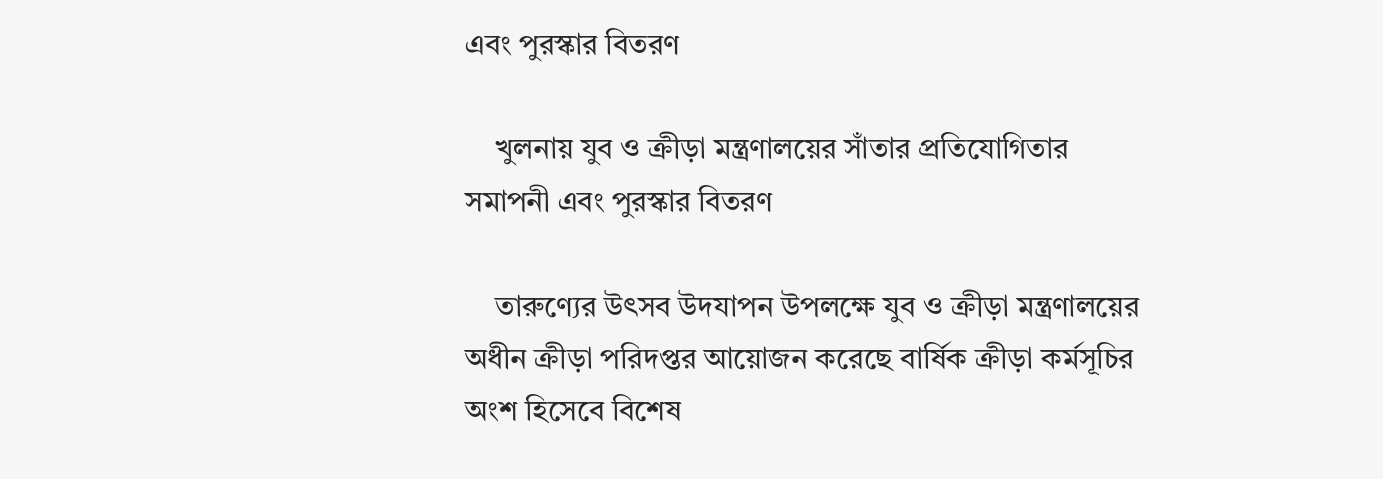এবং পুরস্কার বিতরণ

    খুলনায় যুব ও ক্রীড়া মন্ত্রণালয়ের সাঁতার প্রতিযোগিতার সমাপনী এবং পুরস্কার বিতরণ

    তারুণ্যের উৎসব উদযাপন উপলক্ষে যুব ও ক্রীড়া মন্ত্রণালয়ের অধীন ক্রীড়া পরিদপ্তর আয়োজন করেছে বার্ষিক ক্রীড়া কর্মসূচির অংশ হিসেবে বিশেষ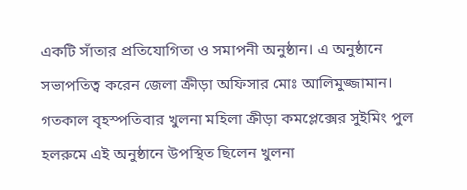একটি সাঁতার প্রতিযোগিতা ও সমাপনী অনুষ্ঠান। এ অনুষ্ঠানে সভাপতিত্ব করেন জেলা ক্রীড়া অফিসার মোঃ আলিমুজ্জামান। গতকাল বৃহস্পতিবার খুলনা মহিলা ক্রীড়া কমপ্লেক্সের সুইমিং পুল হলরুমে এই অনুষ্ঠানে উপস্থিত ছিলেন খুলনা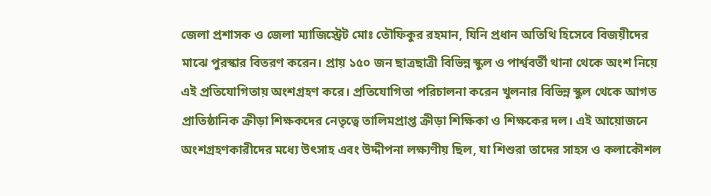জেলা প্রশাসক ও জেলা ম্যাজিস্ট্রেট মোঃ তৌফিকুর রহমান, যিনি প্রধান অতিথি হিসেবে বিজয়ীদের মাঝে পুরস্কার বিতরণ করেন। প্রায় ১৫০ জন ছাত্রছাত্রী বিভিন্ন স্কুল ও পার্শ্ববর্তী থানা থেকে অংশ নিয়ে এই প্রতিযোগিতায় অংশগ্রহণ করে। প্রতিযোগিতা পরিচালনা করেন খুলনার বিভিন্ন স্কুল থেকে আগত প্রাতিষ্ঠানিক ক্রীড়া শিক্ষকদের নেতৃত্বে তালিমপ্রাপ্ত ক্রীড়া শিক্ষিকা ও শিক্ষকের দল। এই আয়োজনে অংশগ্রহণকারীদের মধ্যে উৎসাহ এবং উদ্দীপনা লক্ষ্যণীয় ছিল, যা শিশুরা তাদের সাহস ও কলাকৌশল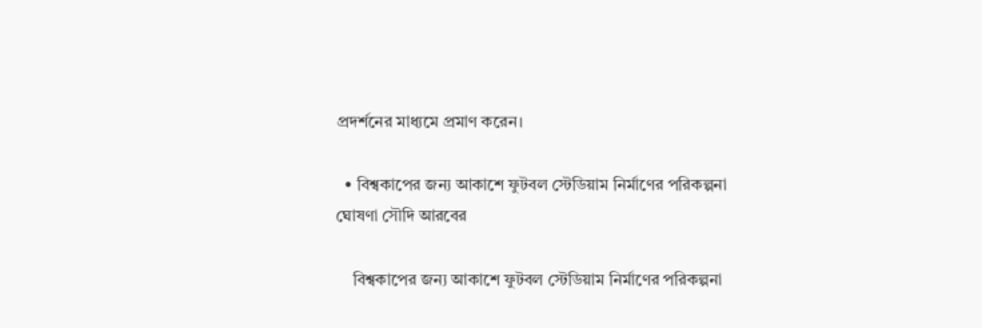প্রদর্শনের মাধ্যমে প্রমাণ করেন।

  • বিশ্বকাপের জন্য আকাশে ফুটবল স্টেডিয়াম নির্মাণের পরিকল্পনা ঘোষণা সৌদি আরবের

    বিশ্বকাপের জন্য আকাশে ফুটবল স্টেডিয়াম নির্মাণের পরিকল্পনা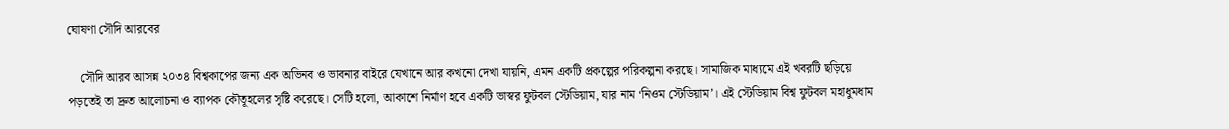ঘোষণা সৌদি আরবের

    সৌদি আরব আসন্ন ২০৩৪ বিশ্বকাপের জন্য এক অভিনব ও ভাবনার বাইরে যেখানে আর কখনো দেখা যায়নি, এমন একটি প্রকল্পের পরিকল্পনা করছে। সামাজিক মাধ্যমে এই খবরটি ছড়িয়ে পড়তেই তা দ্রুত আলোচনা ও ব্যাপক কৌতূহলের সৃষ্টি করেছে। সেটি হলো, আকাশে নির্মাণ হবে একটি ভাস্বর ফুটবল স্টেডিয়াম, যার নাম ‘নিওম স্টেডিয়াম’। এই স্টেডিয়াম বিশ্ব ফুটবল মহাধুমধাম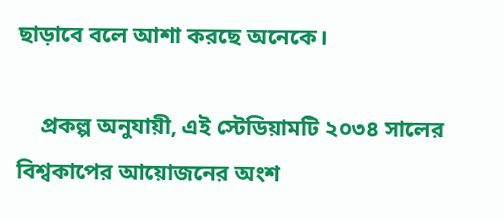ছাড়াবে বলে আশা করছে অনেকে।

    প্রকল্প অনুযায়ী, এই স্টেডিয়ামটি ২০৩৪ সালের বিশ্বকাপের আয়োজনের অংশ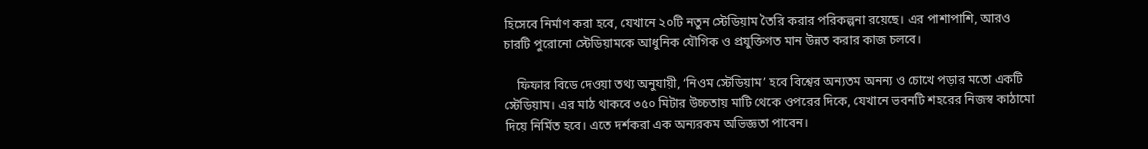হিসেবে নির্মাণ করা হবে, যেখানে ২০টি নতুন স্টেডিয়াম তৈরি করার পরিকল্পনা রয়েছে। এর পাশাপাশি, আরও চারটি পুরোনো স্টেডিয়ামকে আধুনিক যৌগিক ও প্রযুক্তিগত মান উন্নত করার কাজ চলবে।

    ফিফার বিডে দেওয়া তথ্য অনুযায়ী, ‘নিওম স্টেডিয়াম’ হবে বিশ্বের অন্যতম অনন্য ও চোখে পড়ার মতো একটি স্টেডিয়াম। এর মাঠ থাকবে ৩৫০ মিটার উচ্চতায় মাটি থেকে ওপরের দিকে, যেখানে ভবনটি শহরের নিজস্ব কাঠামো দিয়ে নির্মিত হবে। এতে দর্শকরা এক অন্যরকম অভিজ্ঞতা পাবেন।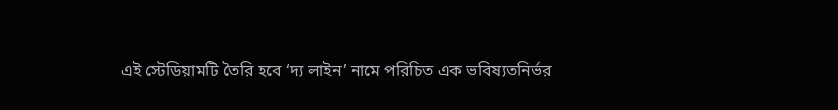এই স্টেডিয়ামটি তৈরি হবে ‘দ্য লাইন’ নামে পরিচিত এক ভবিষ্যতনির্ভর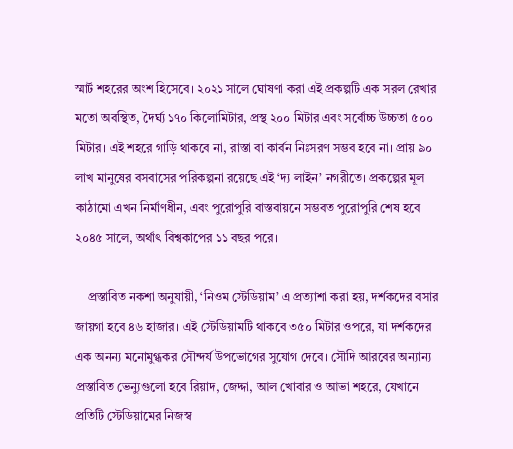স্মার্ট শহরের অংশ হিসেবে। ২০২১ সালে ঘোষণা করা এই প্রকল্পটি এক সরল রেখার মতো অবস্থিত, দৈর্ঘ্য ১৭০ কিলোমিটার, প্রস্থ ২০০ মিটার এবং সর্বোচ্চ উচ্চতা ৫০০ মিটার। এই শহরে গাড়ি থাকবে না, রাস্তা বা কার্বন নিঃসরণ সম্ভব হবে না। প্রায় ৯০ লাখ মানুষের বসবাসের পরিকল্পনা রয়েছে এই ‘দ্য লাইন’ নগরীতে। প্রকল্পের মূল কাঠামো এখন নির্মাণধীন, এবং পুরোপুরি বাস্তবায়নে সম্ভবত পুরোপুরি শেষ হবে ২০৪৫ সালে, অর্থাৎ বিশ্বকাপের ১১ বছর পরে।

    প্রস্তাবিত নকশা অনুযায়ী, ‘নিওম স্টেডিয়াম’ এ প্রত্যাশা করা হয়, দর্শকদের বসার জায়গা হবে ৪৬ হাজার। এই স্টেডিয়ামটি থাকবে ৩৫০ মিটার ওপরে, যা দর্শকদের এক অনন্য মনোমুগ্ধকর সৌন্দর্য উপভোগের সুযোগ দেবে। সৌদি আরবের অন্যান্য প্রস্তাবিত ভেন্যুগুলো হবে রিয়াদ, জেদ্দা, আল খোবার ও আভা শহরে, যেখানে প্রতিটি স্টেডিয়ামের নিজস্ব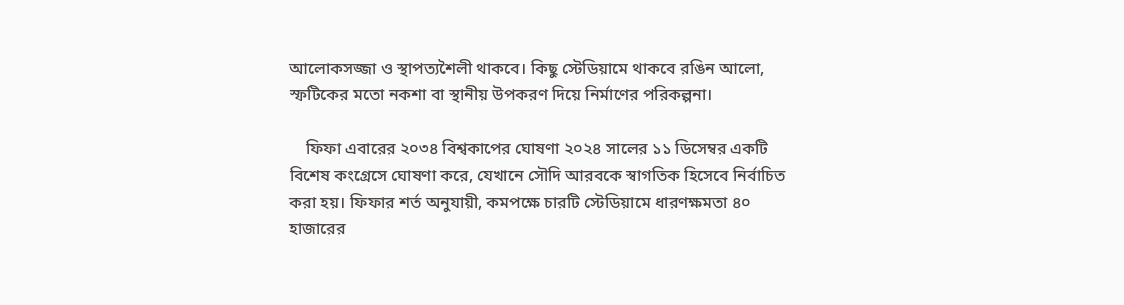আলোকসজ্জা ও স্থাপত্যশৈলী থাকবে। কিছু স্টেডিয়ামে থাকবে রঙিন আলো, স্ফটিকের মতো নকশা বা স্থানীয় উপকরণ দিয়ে নির্মাণের পরিকল্পনা।

    ফিফা এবারের ২০৩৪ বিশ্বকাপের ঘোষণা ২০২৪ সালের ১১ ডিসেম্বর একটি বিশেষ কংগ্রেসে ঘোষণা করে, যেখানে সৌদি আরবকে স্বাগতিক হিসেবে নির্বাচিত করা হয়। ফিফার শর্ত অনুযায়ী, কমপক্ষে চারটি স্টেডিয়ামে ধারণক্ষমতা ৪০ হাজারের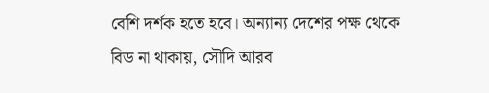বেশি দর্শক হতে হবে। অন্যান্য দেশের পক্ষ থেকে বিড না থাকায়, সৌদি আরব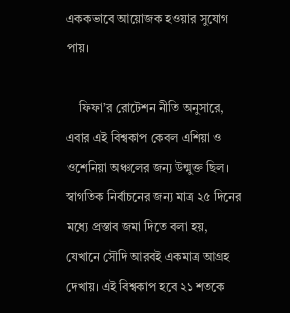এককভাবে আয়োজক হওয়ার সুযোগ পায়।

    ফিফা’র রোটেশন নীতি অনুসারে, এবার এই বিশ্বকাপ কেবল এশিয়া ও ওশেনিয়া অঞ্চলের জন্য উন্মুক্ত ছিল। স্বাগতিক নির্বাচনের জন্য মাত্র ২৫ দিনের মধ্যে প্রস্তাব জমা দিতে বলা হয়, যেখানে সৌদি আরবই একমাত্র আগ্রহ দেখায়। এই বিশ্বকাপ হবে ২১ শতকে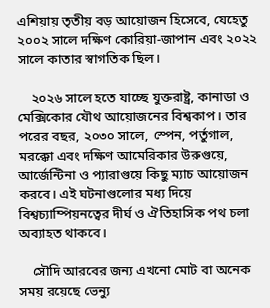এশিয়ায় তৃতীয় বড় আয়োজন হিসেবে, যেহেতু ২০০২ সালে দক্ষিণ কোরিয়া-জাপান এবং ২০২২ সালে কাতার স্বাগতিক ছিল।

    ২০২৬ সালে হতে যাচ্ছে যুক্তরাষ্ট্র, কানাডা ও মেক্সিকোর যৌথ আয়োজনের বিশ্বকাপ। তার পরের বছর, ২০৩০ সালে, স্পেন, পর্তুগাল, মরক্কো এবং দক্ষিণ আমেরিকার উরুগুয়ে, আর্জেন্টিনা ও প্যারাগুয়ে কিছু ম্যাচ আয়োজন করবে। এই ঘটনাগুলোর মধ্য দিয়ে বিশ্বচ্যাম্পিয়নত্বের দীর্ঘ ও ঐতিহাসিক পথ চলা অব্যাহত থাকবে।

    সৌদি আরবের জন্য এখনো মোট বা অনেক সময় রয়েছে ভেন্যু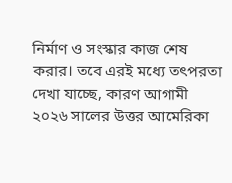নির্মাণ ও সংস্কার কাজ শেষ করার। তবে এরই মধ্যে তৎপরতা দেখা যাচ্ছে, কারণ আগামী ২০২৬ সালের উত্তর আমেরিকা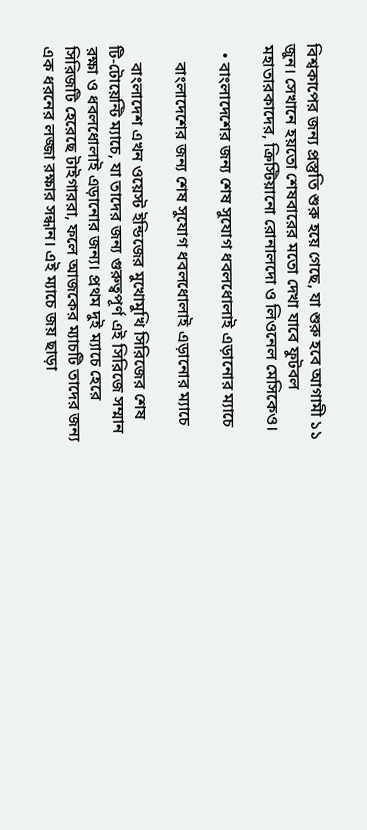বিশ্বকাপের জন্য প্রস্তুতি শুরু হয়ে গেছে, যা শুরু হবে আগামী ১১ জুন। সেখানে হয়তো শেষবারের মতো দেখা যাবে ফুটবল মহাতারকাদের, ক্রিস্টিয়ানো রোনালদো ও লিওনেল মেসিকেও।

  • বাংলাদেশের জন্য শেষ সুযোগ ধবলধোলাই এড়ানোর ম্যাচে

    বাংলাদেশের জন্য শেষ সুযোগ ধবলধোলাই এড়ানোর ম্যাচে

    বাংলাদেশ এখন ওয়েস্ট ইন্ডিজের মুখোমুখি সিরিজের শেষ টি-টোয়েন্টি ম্যাচে, যা তাদের জন্য গুরুত্বপূর্ণ এই সিরিজে সম্মান রক্ষা ও ধবলধোলাই এড়ানোর জন্য। প্রথম দুই ম্যাচে হেরে সিরিজটি হেরেছে টাইগাররা, ফলে আজকের ম্যাচটি তাদের জন্য এক ধরনের লজ্জা রক্ষার সন্ধান। এই ম্যাচে জয় ছাড়া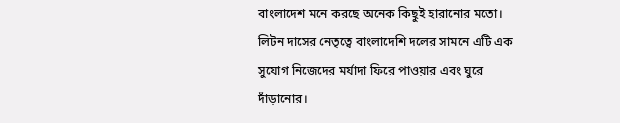বাংলাদেশ মনে করছে অনেক কিছুই হারানোর মতো। লিটন দাসের নেতৃত্বে বাংলাদেশি দলের সামনে এটি এক সুযোগ নিজেদের মর্যাদা ফিরে পাওয়ার এবং ঘুরে দাঁড়ানোর।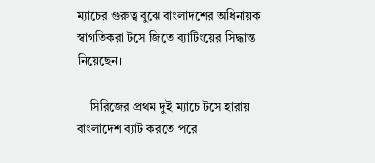ম্যাচের গুরুত্ব বুঝে বাংলাদশের অধিনায়ক স্বাগতিকরা টসে জিতে ব্যাটিংয়ের সিদ্ধান্ত নিয়েছেন।

    সিরিজের প্রথম দুই ম্যাচে টসে হারায় বাংলাদেশ ব্যাট করতে পরে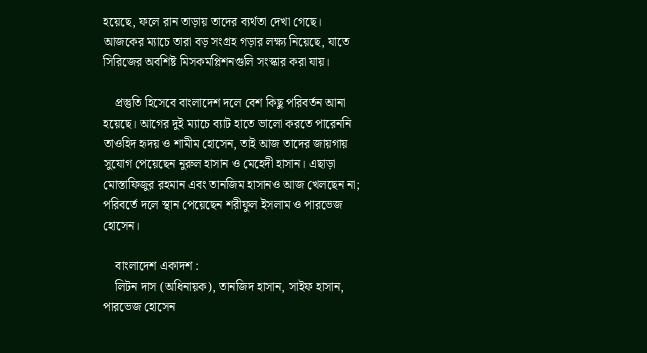হয়েছে, ফলে রান তাড়ায় তাদের ব্যর্থতা দেখা গেছে। আজকের ম্যাচে তারা বড় সংগ্রহ গড়ার লক্ষ্য নিয়েছে, যাতে সিরিজের অবশিষ্ট মিসকমপ্লিশনগুলি সংস্কার করা যায়।

    প্রস্তুতি হিসেবে বাংলাদেশ দলে বেশ কিছু পরিবর্তন আনা হয়েছে। আগের দুই ম্যাচে ব্যাট হাতে ভালো করতে পারেননি তাওহিদ হৃদয় ও শামীম হোসেন, তাই আজ তাদের জায়গায় সুযোগ পেয়েছেন নুরুল হাসান ও মেহেদী হাসান। এছাড়া মোস্তাফিজুর রহমান এবং তানজিম হাসানও আজ খেলছেন না; পরিবর্তে দলে স্থান পেয়েছেন শরীফুল ইসলাম ও পারভেজ হোসেন।

    বাংলাদেশ একাদশ :
    লিটন দাস (অধিনায়ক), তানজিদ হাসান, সাইফ হাসান, পারভেজ হোসেন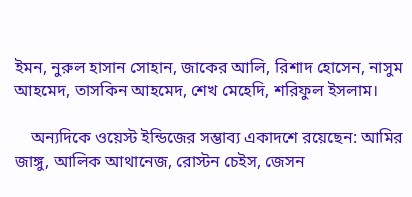ইমন, নুরুল হাসান সোহান, জাকের আলি, রিশাদ হোসেন, নাসুম আহমেদ, তাসকিন আহমেদ, শেখ মেহেদি, শরিফুল ইসলাম।

    অন্যদিকে ওয়েস্ট ইন্ডিজের সম্ভাব্য একাদশে রয়েছেন: আমির জাঙ্গু, আলিক আথানেজ, রোস্টন চেইস, জেসন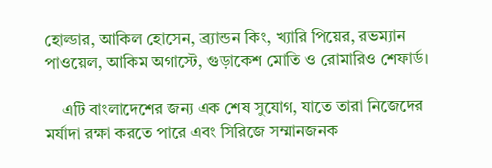হোল্ডার, আকিল হোসেন, ব্র্যান্ডন কিং, খ্যারি পিয়ের, রভম্যান পাওয়েল, আকিম অগাস্টে, গুড়াকেশ মোতি ও রোমারিও শেফার্ড।

    এটি বাংলাদেশের জন্য এক শেষ সুযোগ, যাতে তারা নিজেদের মর্যাদা রক্ষা করতে পারে এবং সিরিজে সম্মানজনক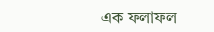এক ফলাফল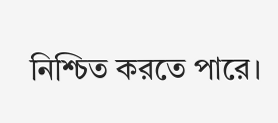নিশ্চিত করতে পারে।